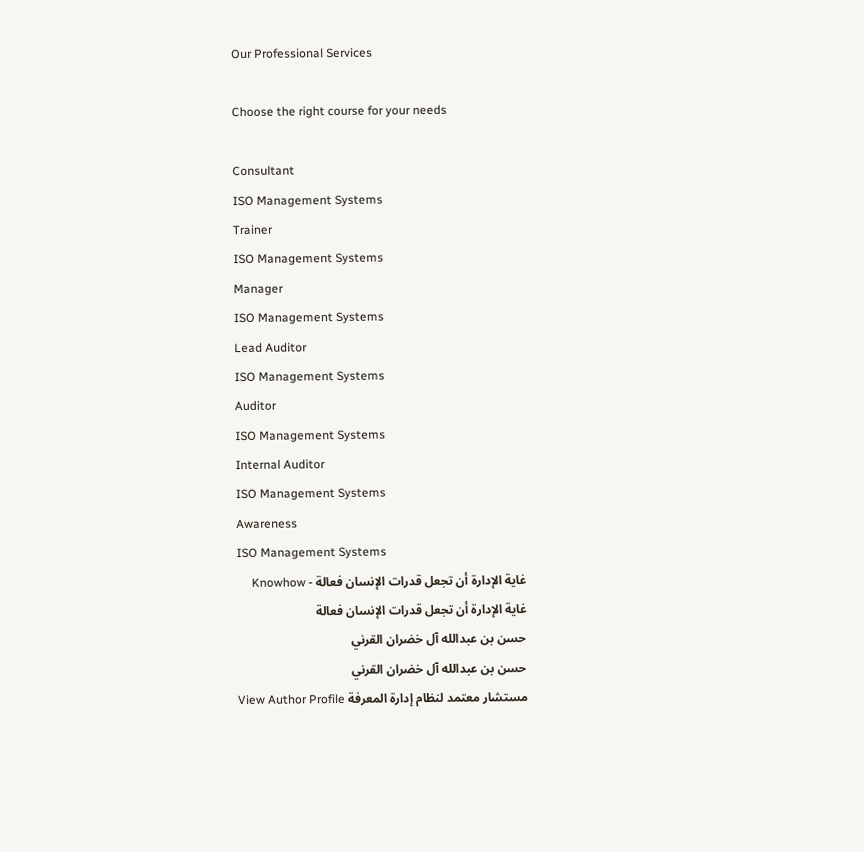Our Professional Services

Choose the right course for your needs

Consultant
ISO Management Systems
Trainer
ISO Management Systems
Manager
ISO Management Systems
Lead Auditor
ISO Management Systems
Auditor
ISO Management Systems
Internal Auditor
ISO Management Systems
Awareness
ISO Management Systems
غاية الإدارة أن تجعل قدرات الإنسان فعالة - Knowhow
غاية الإدارة أن تجعل قدرات الإنسان فعالة
حسن بن عبدالله آل خضران القرني
حسن بن عبدالله آل خضران القرني
مستشار معتمد لنظام إدارة المعرفة View Author Profile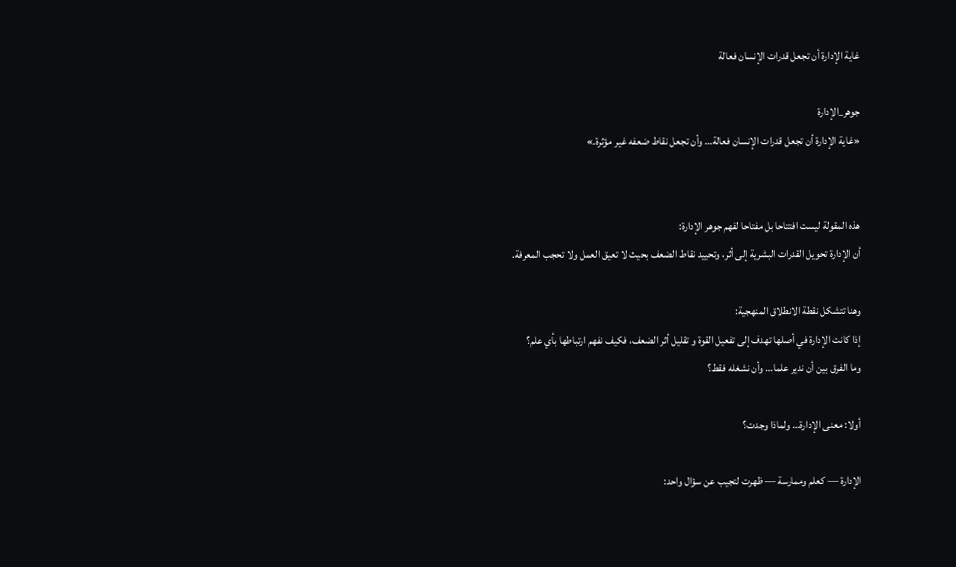غاية الإدارة أن تجعل قدرات الإنسان فعالة

جوهر_الإدارة
«غاية الإدارة أن تجعل قدرات الإنسان فعالة… وأن تجعل نقاط ضعفه غير مؤثرة.»


هذه المقولة ليست افتتاحا بل مفتاحا لفهم جوهر الإدارة:
أن الإدارة تحويل القدرات البشرية إلى أثر، وتحييد نقاط الضعف بحيث لا تعيق العمل ولا تحجب المعرفة.

وهنا تتشكل نقطة الانطلاق المنهجية:
إذا كانت الإدارة في أصلها تهدف إلى تفعيل القوة و تقليل أثر الضعف، فكيف نفهم ارتباطها بأي علم؟
وما الفرق بين أن ندير علما… وأن نشغله فقط؟

أولا: معنى الإدارة… ولماذا وجدت؟

الإدارة — كعلم وممارسة — ظهرت لتجيب عن سؤال واحد: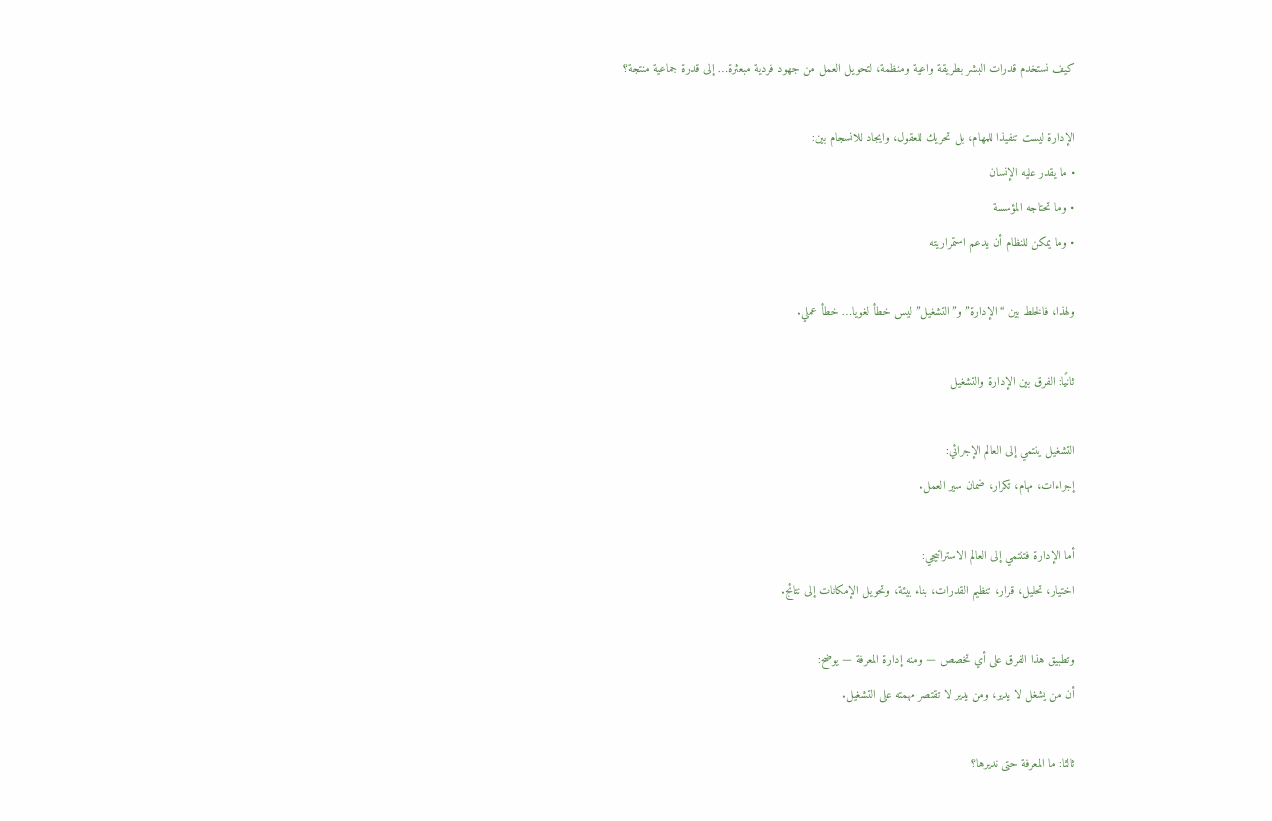كيف نستخدم قدرات البشر بطريقة واعية ومنظمة، لتحويل العمل من جهود فردية مبعثرة… إلى قدرة جماعية منتجة؟

الإدارة ليست تنفيذا للمهام، بل تحريك للعقول، وايجاد للانسجام بين:
• ما يقدر عليه الإنسان
• وما تحتاجه المؤسسة
• وما يمكن للنظام أن يدعم استمراريته

ولهذا، فالخلط بين “الإدارة” و”التشغيل” ليس خطأ لغويا… خطأ عملي.

ثانيًا: الفرق بين الإدارة والتشغيل

التشغيل ينتمي إلى العالم الإجرائي:
إجراءات، مهام، تكرار، ضمان سير العمل.

أما الإدارة فتنتمي إلى العالم الاستراتيجي:
اختيار، تحليل، قرار، تنظيم القدرات، بناء بيئة، وتحويل الإمكانات إلى نتائج.

وتطبيق هذا الفرق على أي تخصص — ومنه إدارة المعرفة — يوضح:
أن من يشغل لا يدير، ومن يدير لا تقتصر مهمته على التشغيل.

ثالثا: ما المعرفة حتى نديرها؟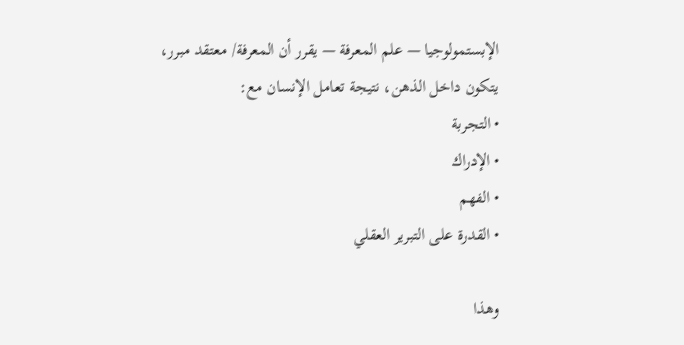الإبستمولوجيا — علم المعرفة — يقرر أن المعرفة/ معتقد مبرر، يتكون داخل الذهن، نتيجة تعامل الإنسان مع:
• التجربة
• الإدراك
• الفهم
• القدرة على التبرير العقلي

وهذا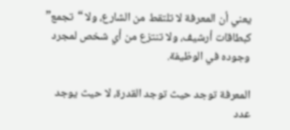يعني أن المعرفة لا تلتقط من الشارع، ولا “تجمع” كبطاقات أرشيف، ولا تنتزع من أي شخص لمجرد وجوده في الوظيفة.

المعرفة توجد حيث توجد القدرة، لا حيث يوجد عدد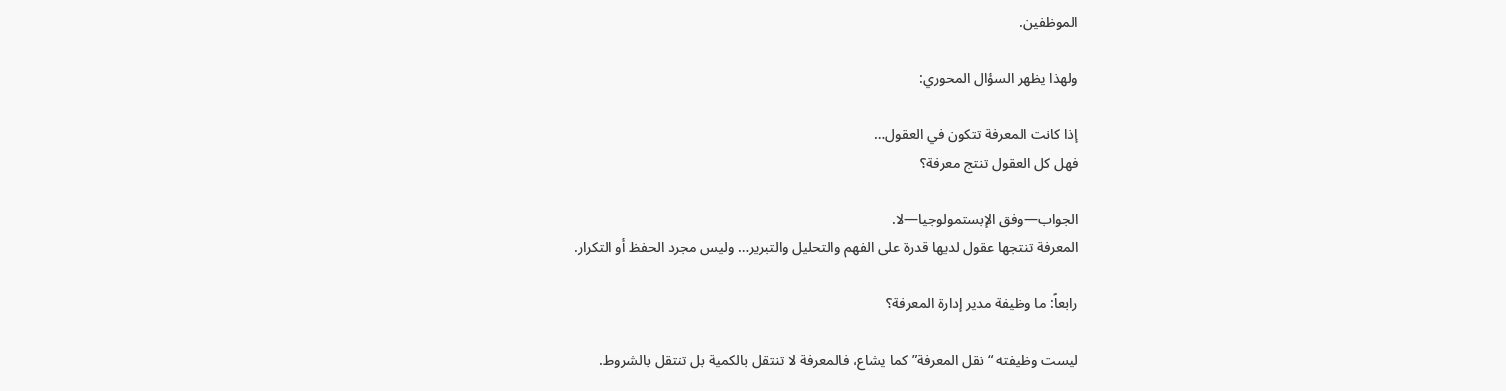الموظفين.

ولهذا يظهر السؤال المحوري:

إذا كانت المعرفة تتكون في العقول…
فهل كل العقول تنتج معرفة؟

الجواب—وفق الإبستمولوجيا—لا.
المعرفة تنتجها عقول لديها قدرة على الفهم والتحليل والتبرير… وليس مجرد الحفظ أو التكرار.

رابعاً: ما وظيفة مدير إدارة المعرفة؟

ليست وظيفته “نقل المعرفة” كما يشاع، فالمعرفة لا تنتقل بالكمية بل تنتقل بالشروط.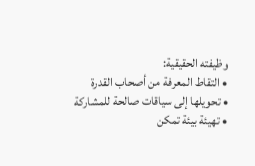وظيفته الحقيقية:
• التقاط المعرفة من أصحاب القدرة
• تحويلها إلى سياقات صالحة للمشاركة
• تهيئة بيئة تمكن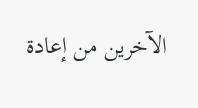الآخرين من إعادة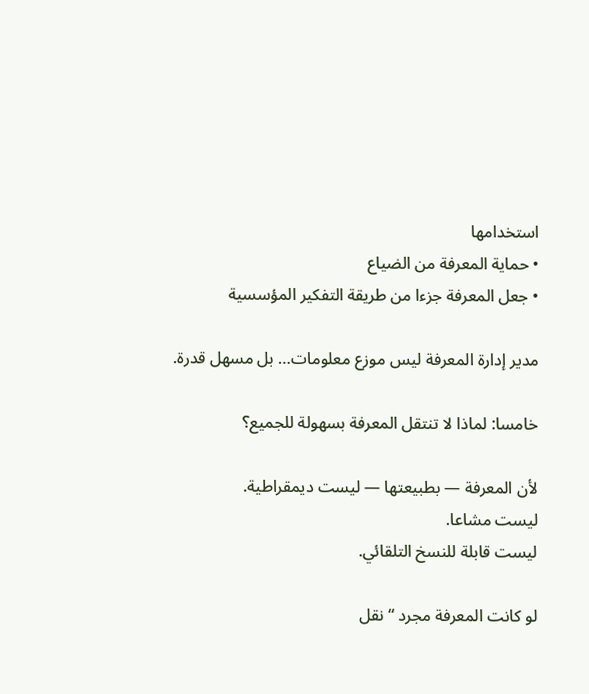استخدامها
• حماية المعرفة من الضياع
• جعل المعرفة جزءا من طريقة التفكير المؤسسية

مدير إدارة المعرفة ليس موزع معلومات… بل مسهل قدرة.

خامسا: لماذا لا تنتقل المعرفة بسهولة للجميع؟

لأن المعرفة — بطبيعتها — ليست ديمقراطية.
ليست مشاعا.
ليست قابلة للنسخ التلقائي.

لو كانت المعرفة مجرد “نقل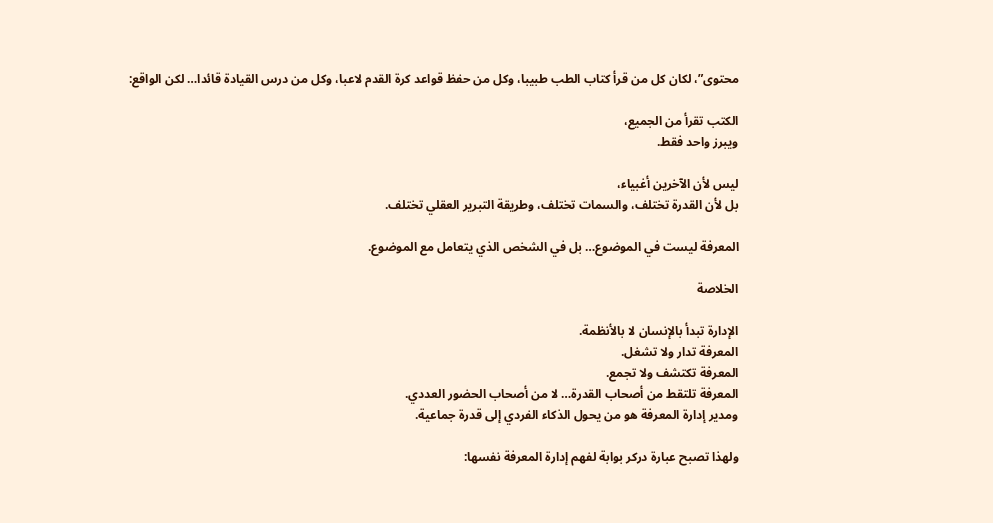محتوى”، لكان كل من قرأ كتاب الطب طبيبا، وكل من حفظ قواعد كرة القدم لاعبا، وكل من درس القيادة قائدا… لكن الواقع:

الكتب تقرأ من الجميع،
ويبرز واحد فقط.

ليس لأن الآخرين أغبياء،
بل لأن القدرة تختلف، والسمات تختلف، وطريقة التبرير العقلي تختلف.

المعرفة ليست في الموضوع… بل في الشخص الذي يتعامل مع الموضوع.

الخلاصة

الإدارة تبدأ بالإنسان لا بالأنظمة.
المعرفة تدار ولا تشغل.
المعرفة تكتشف ولا تجمع.
المعرفة تلتقط من أصحاب القدرة… لا من أصحاب الحضور العددي.
ومدير إدارة المعرفة هو من يحول الذكاء الفردي إلى قدرة جماعية.

ولهذا تصبح عبارة دركر بوابة لفهم إدارة المعرفة نفسها: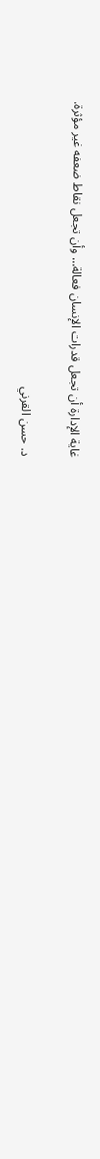غاية الإدارة أن تجعل قدرات الإنسان فعالة… وأن تجعل نقاط ضعفه غير مؤثرة.

د. حسن القرني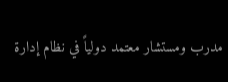مدرب ومستشار معتمد دولياً في نظام إدارة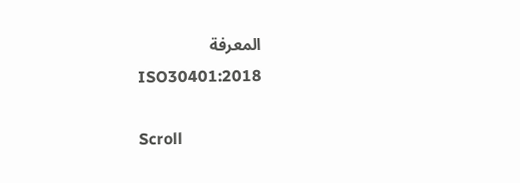المعرفة
ISO30401:2018

Scroll